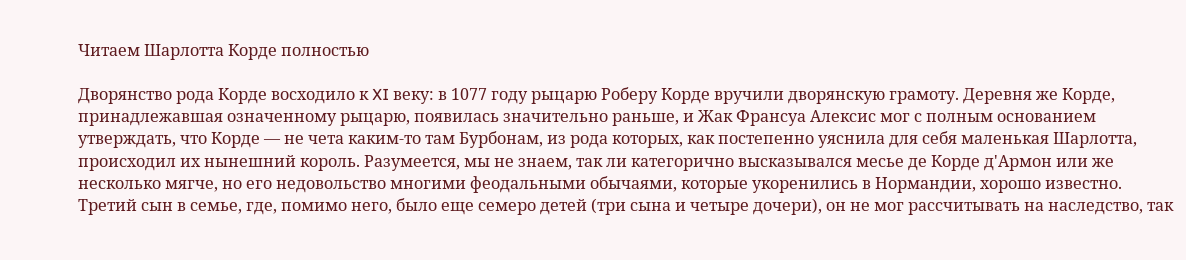Читаем Шарлотта Корде полностью

Дворянство рода Корде восходило к XI веку: в 1077 году рыцарю Роберу Корде вручили дворянскую грамоту. Деревня же Корде, принадлежавшая означенному рыцарю, появилась значительно раньше, и Жак Франсуа Алексис мог с полным основанием утверждать, что Корде — не чета каким-то там Бурбонам, из рода которых, как постепенно уяснила для себя маленькая Шарлотта, происходил их нынешний король. Разумеется, мы не знаем, так ли категорично высказывался месье де Корде д'Армон или же несколько мягче, но его недовольство многими феодальными обычаями, которые укоренились в Нормандии, хорошо известно. Третий сын в семье, где, помимо него, было еще семеро детей (три сына и четыре дочери), он не мог рассчитывать на наследство, так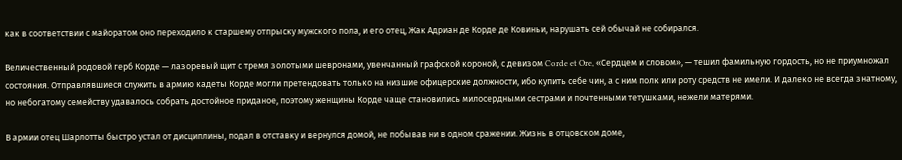как в соответствии с майоратом оно переходило к старшему отпрыску мужского пола, и его отец, Жак Адриан де Корде де Ковиньи, нарушать сей обычай не собирался.

Величественный родовой герб Корде — лазоревый щит с тремя золотыми шевронами, увенчанный графской короной, с девизом Corde et Ore, «Сердцем и словом», — тешил фамильную гордость, но не приумножал состояния. Отправлявшиеся служить в армию кадеты Корде могли претендовать только на низшие офицерские должности, ибо купить себе чин, а с ним полк или роту средств не имели. И далеко не всегда знатному, но небогатому семейству удавалось собрать достойное приданое, поэтому женщины Корде чаще становились милосердными сестрами и почтенными тетушками, нежели матерями.

В армии отец Шарлотты быстро устал от дисциплины, подал в отставку и вернулся домой, не побывав ни в одном сражении. Жизнь в отцовском доме,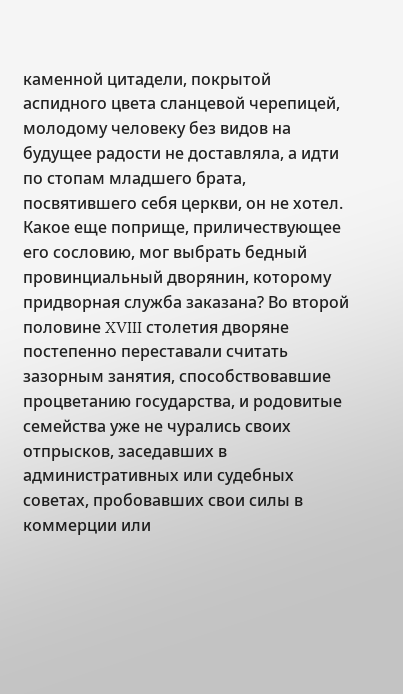каменной цитадели, покрытой аспидного цвета сланцевой черепицей, молодому человеку без видов на будущее радости не доставляла, а идти по стопам младшего брата, посвятившего себя церкви, он не хотел. Какое еще поприще, приличествующее его сословию, мог выбрать бедный провинциальный дворянин, которому придворная служба заказана? Во второй половине XVIII столетия дворяне постепенно переставали считать зазорным занятия, способствовавшие процветанию государства, и родовитые семейства уже не чурались своих отпрысков, заседавших в административных или судебных советах, пробовавших свои силы в коммерции или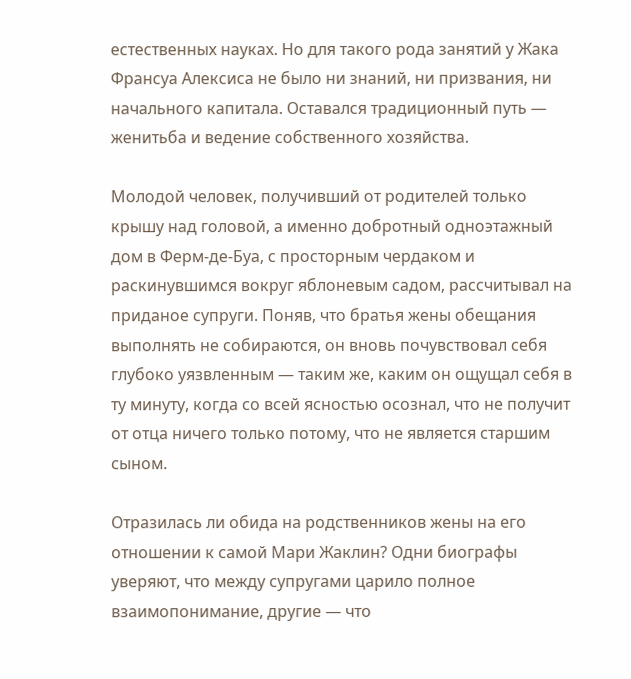естественных науках. Но для такого рода занятий у Жака Франсуа Алексиса не было ни знаний, ни призвания, ни начального капитала. Оставался традиционный путь — женитьба и ведение собственного хозяйства.

Молодой человек, получивший от родителей только крышу над головой, а именно добротный одноэтажный дом в Ферм-де-Буа, с просторным чердаком и раскинувшимся вокруг яблоневым садом, рассчитывал на приданое супруги. Поняв, что братья жены обещания выполнять не собираются, он вновь почувствовал себя глубоко уязвленным — таким же, каким он ощущал себя в ту минуту, когда со всей ясностью осознал, что не получит от отца ничего только потому, что не является старшим сыном.

Отразилась ли обида на родственников жены на его отношении к самой Мари Жаклин? Одни биографы уверяют, что между супругами царило полное взаимопонимание, другие — что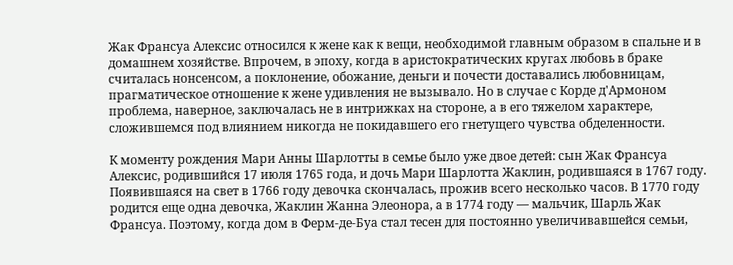Жак Франсуа Алексис относился к жене как к вещи, необходимой главным образом в спальне и в домашнем хозяйстве. Впрочем, в эпоху, когда в аристократических кругах любовь в браке считалась нонсенсом, а поклонение, обожание, деньги и почести доставались любовницам, прагматическое отношение к жене удивления не вызывало. Но в случае с Корде д'Армоном проблема, наверное, заключалась не в интрижках на стороне, а в его тяжелом характере, сложившемся под влиянием никогда не покидавшего его гнетущего чувства обделенности.

К моменту рождения Мари Анны Шарлотты в семье было уже двое детей: сын Жак Франсуа Алексис, родившийся 17 июля 1765 года, и дочь Мари Шарлотта Жаклин, родившаяся в 1767 году. Появившаяся на свет в 1766 году девочка скончалась, прожив всего несколько часов. В 1770 году родится еще одна девочка, Жаклин Жанна Элеонора, а в 1774 году — мальчик, Шарль Жак Франсуа. Поэтому, когда дом в Ферм-де-Буа стал тесен для постоянно увеличивавшейся семьи,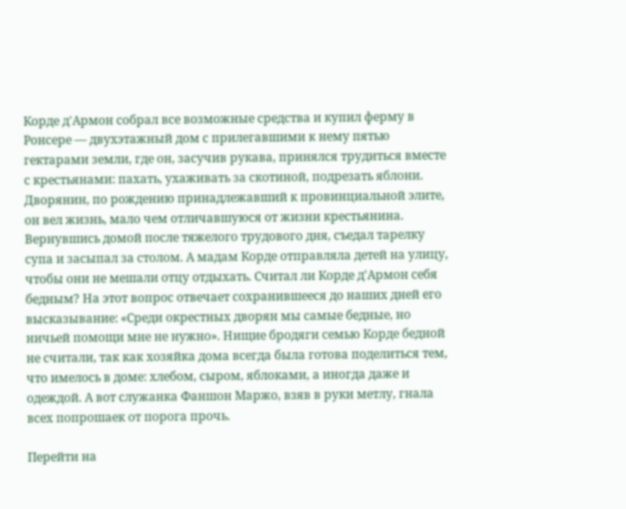Корде д'Армон собрал все возможные средства и купил ферму в Ронсере — двухэтажный дом с прилегавшими к нему пятью гектарами земли, где он, засучив рукава, принялся трудиться вместе с крестьянами: пахать, ухаживать за скотиной, подрезать яблони. Дворянин, по рождению принадлежавший к провинциальной элите, он вел жизнь, мало чем отличавшуюся от жизни крестьянина. Вернувшись домой после тяжелого трудового дня, съедал тарелку супа и засыпал за столом. А мадам Корде отправляла детей на улицу, чтобы они не мешали отцу отдыхать. Считал ли Корде д'Армон себя бедным? На этот вопрос отвечает сохранившееся до наших дней его высказывание: «Среди окрестных дворян мы самые бедные, но ничьей помощи мне не нужно». Нищие бродяги семью Корде бедной не считали, так как хозяйка дома всегда была готова поделиться тем, что имелось в доме: хлебом, сыром, яблоками, а иногда даже и одеждой. А вот служанка Фаншон Маржо, взяв в руки метлу, гнала всех попрошаек от порога прочь.

Перейти на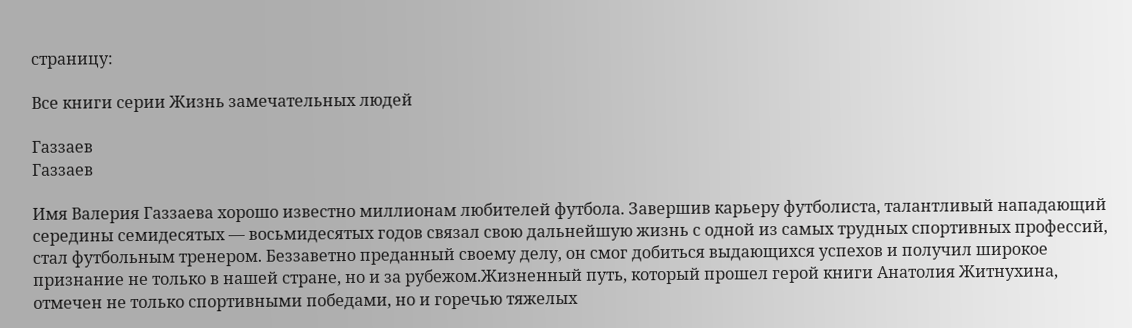страницу:

Все книги серии Жизнь замечательных людей

Газзаев
Газзаев

Имя Валерия Газзаева хорошо известно миллионам любителей футбола. Завершив карьеру футболиста, талантливый нападающий середины семидесятых — восьмидесятых годов связал свою дальнейшую жизнь с одной из самых трудных спортивных профессий, стал футбольным тренером. Беззаветно преданный своему делу, он смог добиться выдающихся успехов и получил широкое признание не только в нашей стране, но и за рубежом.Жизненный путь, который прошел герой книги Анатолия Житнухина, отмечен не только спортивными победами, но и горечью тяжелых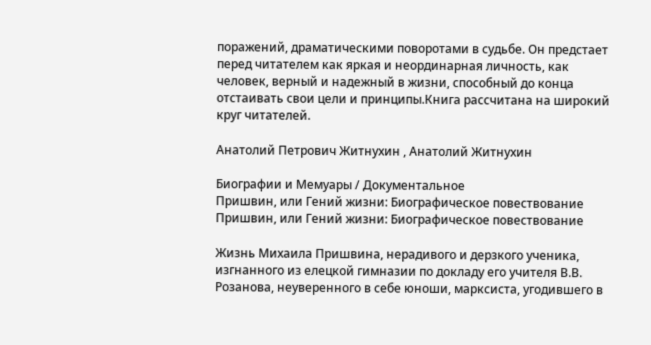поражений, драматическими поворотами в судьбе. Он предстает перед читателем как яркая и неординарная личность, как человек, верный и надежный в жизни, способный до конца отстаивать свои цели и принципы.Книга рассчитана на широкий круг читателей.

Анатолий Петрович Житнухин , Анатолий Житнухин

Биографии и Мемуары / Документальное
Пришвин, или Гений жизни: Биографическое повествование
Пришвин, или Гений жизни: Биографическое повествование

Жизнь Михаила Пришвина, нерадивого и дерзкого ученика, изгнанного из елецкой гимназии по докладу его учителя В.В. Розанова, неуверенного в себе юноши, марксиста, угодившего в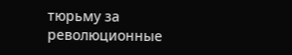тюрьму за революционные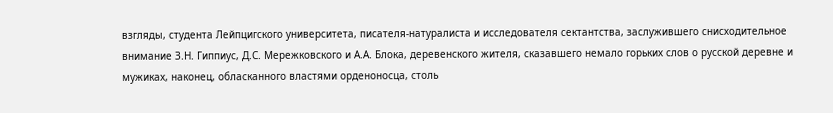взгляды, студента Лейпцигского университета, писателя-натуралиста и исследователя сектантства, заслужившего снисходительное внимание З.Н. Гиппиус, Д.С. Мережковского и А.А. Блока, деревенского жителя, сказавшего немало горьких слов о русской деревне и мужиках, наконец, обласканного властями орденоносца, столь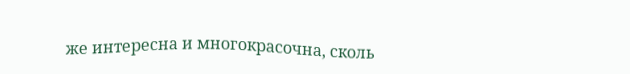же интересна и многокрасочна, сколь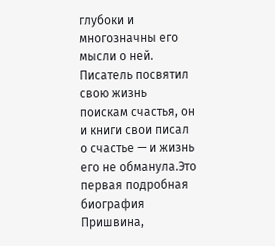глубоки и многозначны его мысли о ней. Писатель посвятил свою жизнь поискам счастья, он и книги свои писал о счастье — и жизнь его не обманула.Это первая подробная биография Пришвина,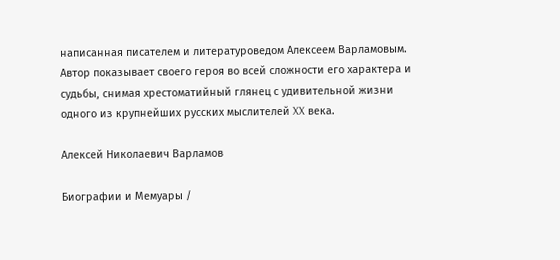написанная писателем и литературоведом Алексеем Варламовым. Автор показывает своего героя во всей сложности его характера и судьбы, снимая хрестоматийный глянец с удивительной жизни одного из крупнейших русских мыслителей XX века.

Алексей Николаевич Варламов

Биографии и Мемуары /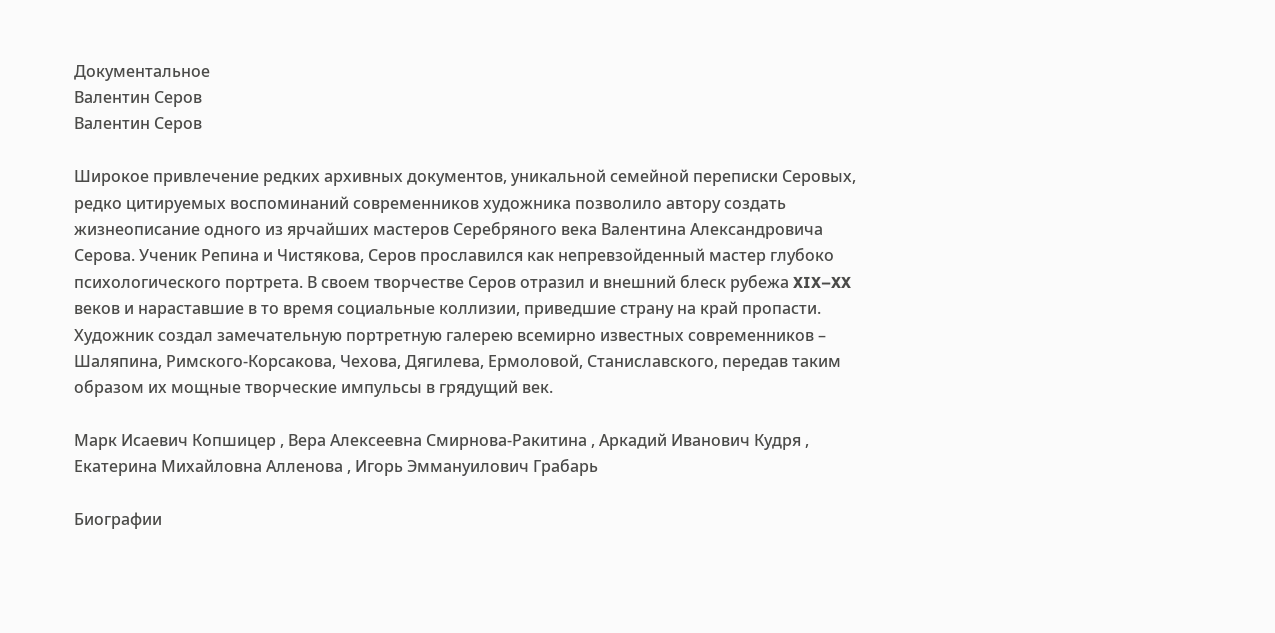Документальное
Валентин Серов
Валентин Серов

Широкое привлечение редких архивных документов, уникальной семейной переписки Серовых, редко цитируемых воспоминаний современников художника позволило автору создать жизнеописание одного из ярчайших мастеров Серебряного века Валентина Александровича Серова. Ученик Репина и Чистякова, Серов прославился как непревзойденный мастер глубоко психологического портрета. В своем творчестве Серов отразил и внешний блеск рубежа XIX–XX веков и нараставшие в то время социальные коллизии, приведшие страну на край пропасти. Художник создал замечательную портретную галерею всемирно известных современников – Шаляпина, Римского-Корсакова, Чехова, Дягилева, Ермоловой, Станиславского, передав таким образом их мощные творческие импульсы в грядущий век.

Марк Исаевич Копшицер , Вера Алексеевна Смирнова-Ракитина , Аркадий Иванович Кудря , Екатерина Михайловна Алленова , Игорь Эммануилович Грабарь

Биографии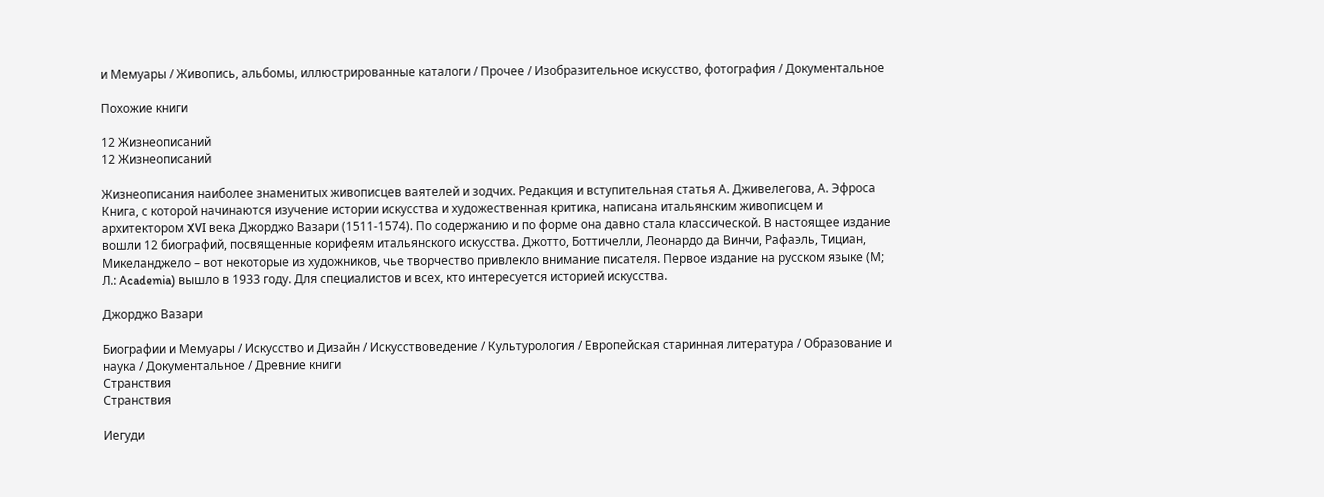и Мемуары / Живопись, альбомы, иллюстрированные каталоги / Прочее / Изобразительное искусство, фотография / Документальное

Похожие книги

12 Жизнеописаний
12 Жизнеописаний

Жизнеописания наиболее знаменитых живописцев ваятелей и зодчих. Редакция и вступительная статья А. Дживелегова, А. Эфроса Книга, с которой начинаются изучение истории искусства и художественная критика, написана итальянским живописцем и архитектором XVI века Джорджо Вазари (1511-1574). По содержанию и по форме она давно стала классической. В настоящее издание вошли 12 биографий, посвященные корифеям итальянского искусства. Джотто, Боттичелли, Леонардо да Винчи, Рафаэль, Тициан, Микеланджело – вот некоторые из художников, чье творчество привлекло внимание писателя. Первое издание на русском языке (М; Л.: Academia) вышло в 1933 году. Для специалистов и всех, кто интересуется историей искусства.

Джорджо Вазари

Биографии и Мемуары / Искусство и Дизайн / Искусствоведение / Культурология / Европейская старинная литература / Образование и наука / Документальное / Древние книги
Странствия
Странствия

Иегуди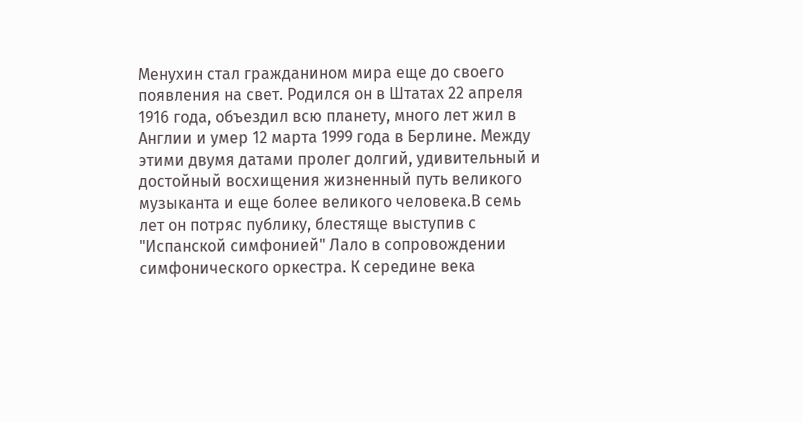Менухин стал гражданином мира еще до своего появления на свет. Родился он в Штатах 22 апреля 1916 года, объездил всю планету, много лет жил в Англии и умер 12 марта 1999 года в Берлине. Между этими двумя датами пролег долгий, удивительный и достойный восхищения жизненный путь великого музыканта и еще более великого человека.В семь лет он потряс публику, блестяще выступив с "Испанской симфонией" Лало в сопровождении симфонического оркестра. К середине века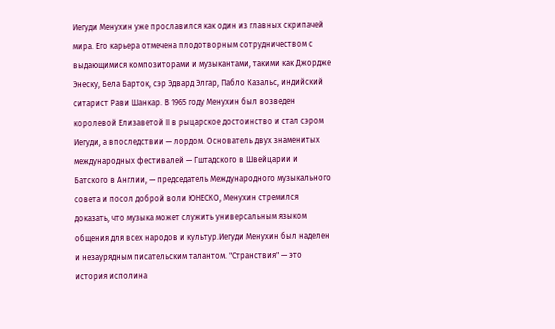Иегуди Менухин уже прославился как один из главных скрипачей мира. Его карьера отмечена плодотворным сотрудничеством с выдающимися композиторами и музыкантами, такими как Джордже Энеску, Бела Барток, сэр Эдвард Элгар, Пабло Казальс, индийский ситарист Рави Шанкар. В 1965 году Менухин был возведен королевой Елизаветой II в рыцарское достоинство и стал сэром Иегуди, а впоследствии — лордом. Основатель двух знаменитых международных фестивалей — Гштадского в Швейцарии и Батского в Англии, — председатель Международного музыкального совета и посол доброй воли ЮНЕСКО, Менухин стремился доказать, что музыка может служить универсальным языком общения для всех народов и культур.Иегуди Менухин был наделен и незаурядным писательским талантом. "Странствия" — это история исполина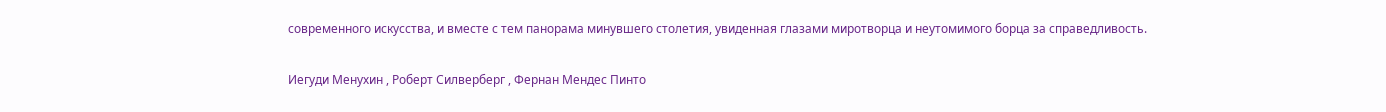современного искусства, и вместе с тем панорама минувшего столетия, увиденная глазами миротворца и неутомимого борца за справедливость.

Иегуди Менухин , Роберт Силверберг , Фернан Мендес Пинто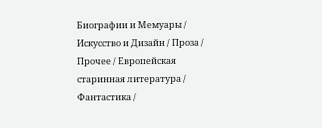Биографии и Мемуары / Искусство и Дизайн / Проза / Прочее / Европейская старинная литература / Фантастика /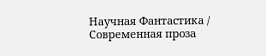Научная Фантастика / Современная проза